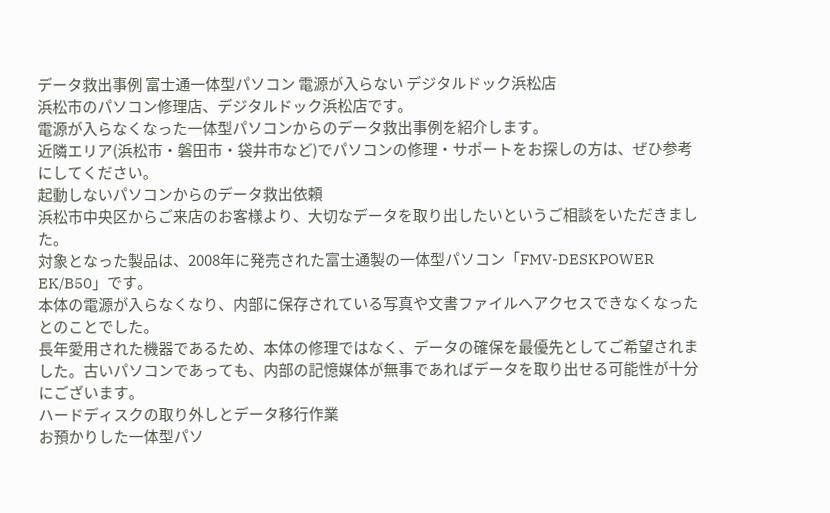データ救出事例 富士通一体型パソコン 電源が入らない デジタルドック浜松店
浜松市のパソコン修理店、デジタルドック浜松店です。
電源が入らなくなった一体型パソコンからのデータ救出事例を紹介します。
近隣エリア(浜松市・磐田市・袋井市など)でパソコンの修理・サポートをお探しの方は、ぜひ参考にしてください。
起動しないパソコンからのデータ救出依頼
浜松市中央区からご来店のお客様より、大切なデータを取り出したいというご相談をいただきました。
対象となった製品は、2008年に発売された富士通製の一体型パソコン「FMV-DESKPOWER EK/B50」です。
本体の電源が入らなくなり、内部に保存されている写真や文書ファイルへアクセスできなくなったとのことでした。
長年愛用された機器であるため、本体の修理ではなく、データの確保を最優先としてご希望されました。古いパソコンであっても、内部の記憶媒体が無事であればデータを取り出せる可能性が十分にございます。
ハードディスクの取り外しとデータ移行作業
お預かりした一体型パソ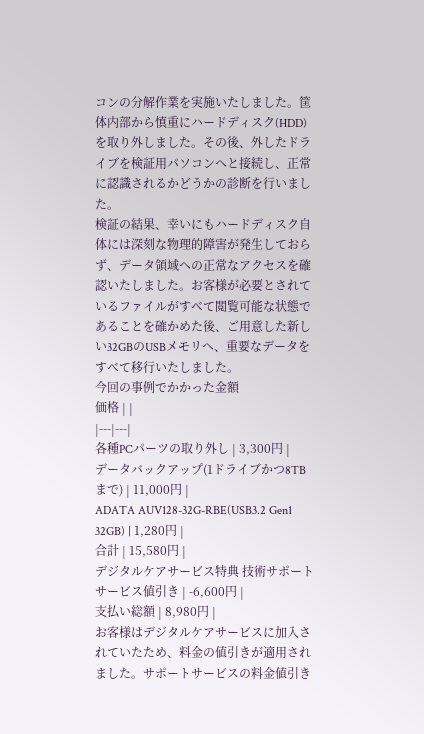コンの分解作業を実施いたしました。筐体内部から慎重にハードディスク(HDD)を取り外しました。その後、外したドライブを検証用パソコンへと接続し、正常に認識されるかどうかの診断を行いました。
検証の結果、幸いにもハードディスク自体には深刻な物理的障害が発生しておらず、データ領域への正常なアクセスを確認いたしました。お客様が必要とされているファイルがすべて閲覧可能な状態であることを確かめた後、ご用意した新しい32GBのUSBメモリへ、重要なデータをすべて移行いたしました。
今回の事例でかかった金額
価格 | |
|---|---|
各種PCパーツの取り外し | 3,300円 |
データバックアップ(1ドライブかつ8TBまで) | 11,000円 |
ADATA AUV128-32G-RBE(USB3.2 Gen1 32GB) | 1,280円 |
合計 | 15,580円 |
デジタルケアサービス特典 技術サポートサービス値引き | -6,600円 |
支払い総額 | 8,980円 |
お客様はデジタルケアサービスに加入されていたため、料金の値引きが適用されました。サポートサービスの料金値引き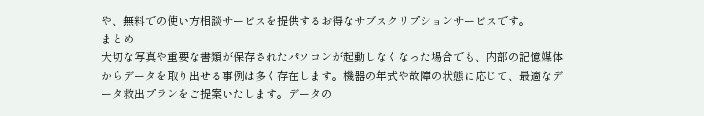や、無料での使い方相談サービスを提供するお得なサブスクリプションサービスです。
まとめ
大切な写真や重要な書類が保存されたパソコンが起動しなくなった場合でも、内部の記憶媒体からデータを取り出せる事例は多く存在します。機器の年式や故障の状態に応じて、最適なデータ救出プランをご提案いたします。データの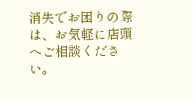消失でお困りの際は、お気軽に店頭へご相談ください。